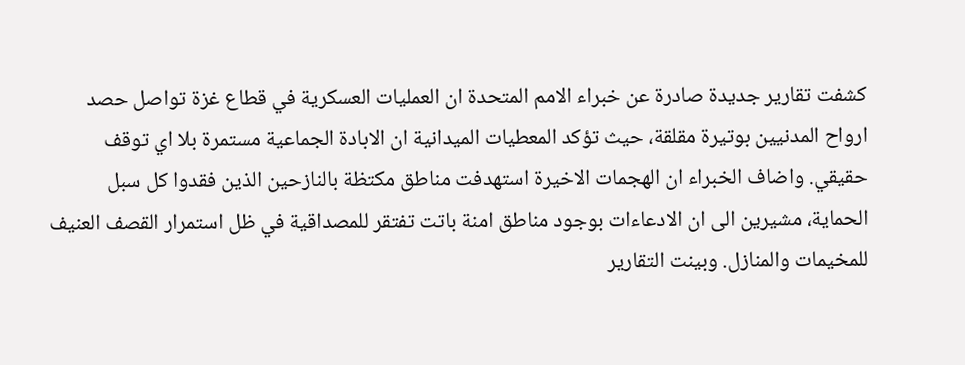كشفت تقارير جديدة صادرة عن خبراء الامم المتحدة ان العمليات العسكرية في قطاع غزة تواصل حصد ارواح المدنيين بوتيرة مقلقة، حيث تؤكد المعطيات الميدانية ان الابادة الجماعية مستمرة بلا اي توقف حقيقي. واضاف الخبراء ان الهجمات الاخيرة استهدفت مناطق مكتظة بالنازحين الذين فقدوا كل سبل الحماية، مشيرين الى ان الادعاءات بوجود مناطق امنة باتت تفتقر للمصداقية في ظل استمرار القصف العنيف للمخيمات والمنازل. وبينت التقارير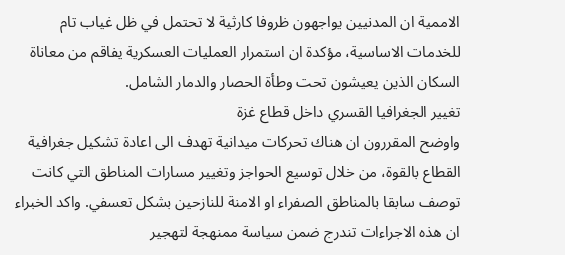الاممية ان المدنيين يواجهون ظروفا كارثية لا تحتمل في ظل غياب تام للخدمات الاساسية، مؤكدة ان استمرار العمليات العسكرية يفاقم من معاناة السكان الذين يعيشون تحت وطأة الحصار والدمار الشامل.
تغيير الجغرافيا القسري داخل قطاع غزة
واوضح المقررون ان هناك تحركات ميدانية تهدف الى اعادة تشكيل جغرافية القطاع بالقوة، من خلال توسيع الحواجز وتغيير مسارات المناطق التي كانت توصف سابقا بالمناطق الصفراء او الامنة للنازحين بشكل تعسفي. واكد الخبراء ان هذه الاجراءات تندرج ضمن سياسة ممنهجة لتهجير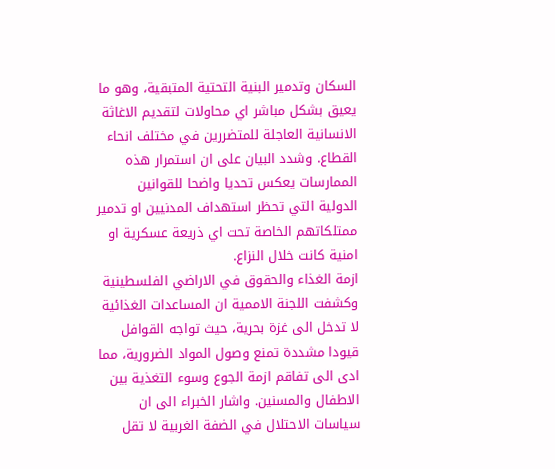السكان وتدمير البنية التحتية المتبقية، وهو ما يعيق بشكل مباشر اي محاولات لتقديم الاغاثة الانسانية العاجلة للمتضررين في مختلف انحاء القطاع. وشدد البيان على ان استمرار هذه الممارسات يعكس تحديا واضحا للقوانين الدولية التي تحظر استهداف المدنيين او تدمير ممتلكاتهم الخاصة تحت اي ذريعة عسكرية او امنية كانت خلال النزاع.
ازمة الغذاء والحقوق في الاراضي الفلسطينية
وكشفت اللجنة الاممية ان المساعدات الغذائية لا تدخل الى غزة بحرية، حيث تواجه القوافل قيودا مشددة تمنع وصول المواد الضرورية، مما ادى الى تفاقم ازمة الجوع وسوء التغذية بين الاطفال والمسنين. واشار الخبراء الى ان سياسات الاحتلال في الضفة الغربية لا تقل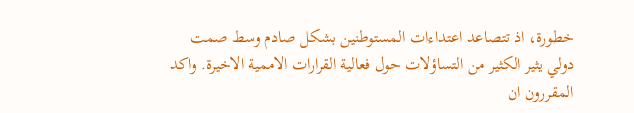خطورة، اذ تتصاعد اعتداءات المستوطنين بشكل صادم وسط صمت دولي يثير الكثير من التساؤلات حول فعالية القرارات الاممية الاخيرة. واكد المقررون ان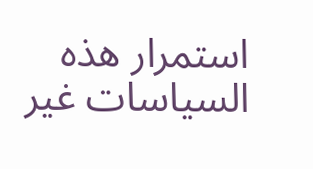استمرار هذه السياسات غير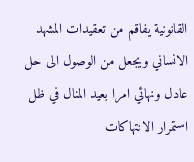القانونية يفاقم من تعقيدات المشهد الانساني ويجعل من الوصول الى حل عادل ونهائي امرا بعيد المنال في ظل استمرار الانتهاكات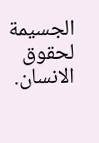الجسيمة لحقوق الانسان.